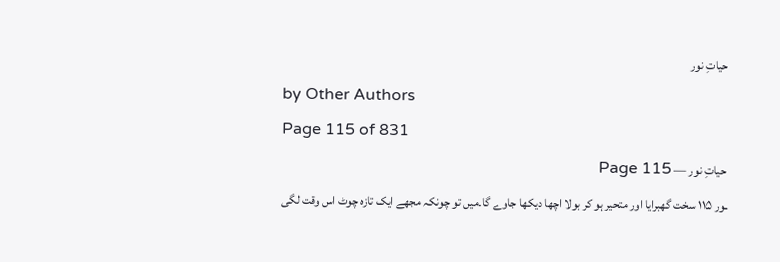حیاتِ نور

by Other Authors

Page 115 of 831

حیاتِ نور — Page 115

ـور ۱۱۵ سخت گھبرایا اور متحیر ہو کر بولا اچھا دیکھا جاوے گا۔میں تو چونکہ مجھے ایک تازہ چوٹ اس وقت لگی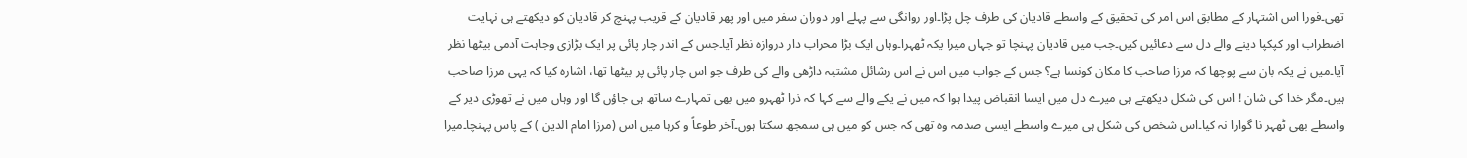تھی۔فورا اس اشتہار کے مطابق اس امر کی تحقیق کے واسطے قادیان کی طرف چل پڑا۔اور روانگی سے پہلے اور دوران سفر میں اور پھر قادیان کے قریب پہنچ کر قادیان کو دیکھتے ہی نہایت اضطراب اور کپکپا دینے والے دل سے دعائیں کیں۔جب میں قادیان پہنچا تو جہاں میرا یکہ ٹھہرا۔وہاں ایک بڑا محراب دار دروازہ نظر آیا۔جس کے اندر چار پائی پر ایک بڑازی وجاہت آدمی بیٹھا نظر آیا۔میں نے یکہ بان سے پوچھا کہ مرزا صاحب کا مکان کونسا ہے؟ جس کے جواب میں اس نے اس رشائل مشتبہ داڑھی والے کی طرف جو اس چار پائی پر بیٹھا تھا، اشارہ کیا کہ یہی مرزا صاحب ہیں۔مگر خدا کی شان ! اس کی شکل دیکھتے ہی میرے دل میں ایسا انقباض پیدا ہوا کہ میں نے یکے والے سے کہا کہ ذرا ٹھہرو میں بھی تمہارے ساتھ ہی جاؤں گا اور وہاں میں نے تھوڑی دیر کے واسطے بھی ٹھہر نا گوارا نہ کیا۔اس شخص کی شکل ہی میرے واسطے ایسی صدمہ وہ تھی کہ جس کو میں ہی سمجھ سکتا ہوں۔آخر طوعاً و کرہا میں اس (مرزا امام الدین ) کے پاس پہنچا۔میرا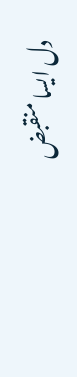دل ایسا منقبض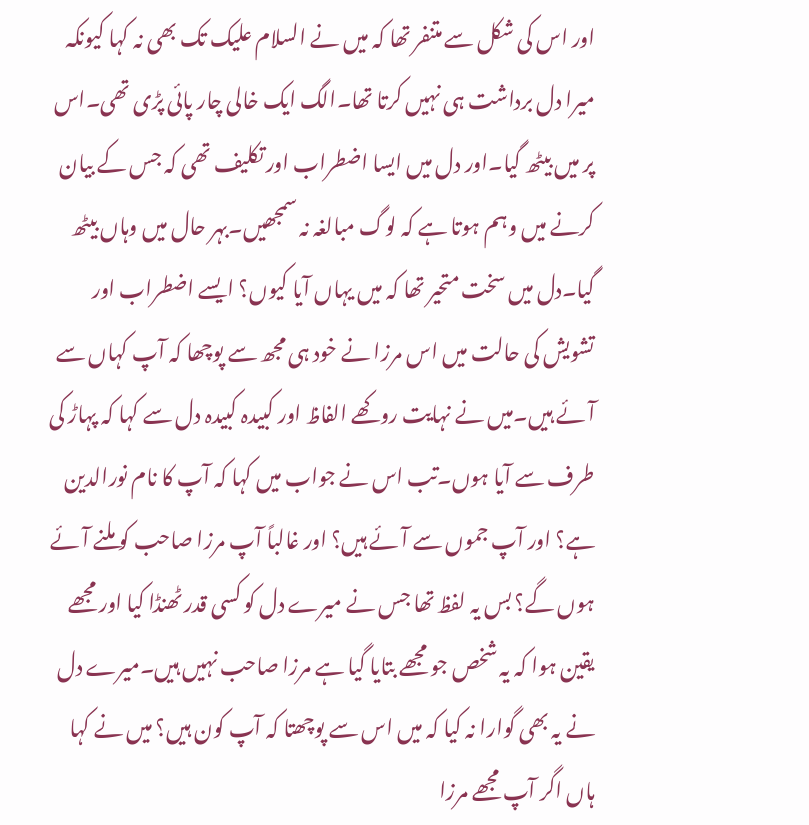اور اس کی شکل سے متنفر تھا کہ میں نے السلام علیک تک بھی نہ کہا کیونکہ میرا دل برداشت ہی نہیں کرتا تھا۔الگ ایک خالی چار پائی پڑی تھی۔اس پر میں بیٹھ گیا۔اور دل میں ایسا اضطراب اور تکلیف تھی کہ جس کے بیان کرنے میں وہم ہوتا ہے کہ لوگ مبالغہ نہ سمجھیں۔بہر حال میں وہاں بیٹھ گیا۔دل میں سخت متحیر تھا کہ میں یہاں آیا کیوں؟ ایسے اضطراب اور تشویش کی حالت میں اس مرزا نے خود ہی مجھ سے پوچھا کہ آپ کہاں سے آئے ہیں۔میں نے نہایت روکھے الفاظ اور کبیدہ کبیدہ دل سے کہا کہ پہاڑ کی طرف سے آیا ہوں۔تب اس نے جواب میں کہا کہ آپ کا نام نورالدین ہے؟ اور آپ جموں سے آئے ہیں؟ اور غالباً آپ مرزا صاحب کو ملنے آئے ہوں گے؟ بس یہ لفظ تھا جس نے میرے دل کو کسی قدر ٹھنڈا کیا اور مجھے یقین ہوا کہ یہ شخص جو مجھے بتایا گیا ہے مرزا صاحب نہیں ہیں۔میرے دل نے یہ بھی گوارا نہ کیا کہ میں اس سے پوچھتا کہ آپ کون ہیں؟ میں نے کہا ہاں اگر آپ مجھے مرزا